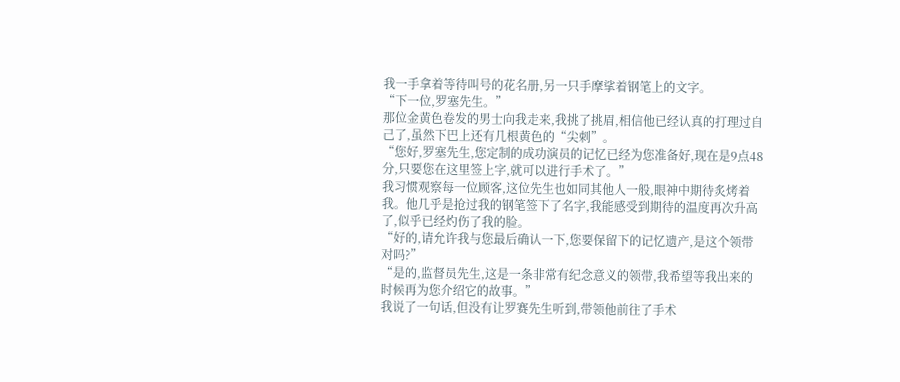我一手拿着等待叫号的花名册,另一只手摩挲着钢笔上的文字。
“下一位,罗塞先生。”
那位金黄色卷发的男士向我走来,我挑了挑眉,相信他已经认真的打理过自己了,虽然下巴上还有几根黄色的“尖刺”。
“您好,罗塞先生,您定制的成功演员的记忆已经为您准备好,现在是9点48分,只要您在这里签上字,就可以进行手术了。”
我习惯观察每一位顾客,这位先生也如同其他人一般,眼神中期待炙烤着我。他几乎是抢过我的钢笔签下了名字,我能感受到期待的温度再次升高了,似乎已经灼伤了我的脸。
“好的,请允许我与您最后确认一下,您要保留下的记忆遗产,是这个领带对吗?”
“是的,监督员先生,这是一条非常有纪念意义的领带,我希望等我出来的时候再为您介绍它的故事。”
我说了一句话,但没有让罗赛先生听到,带领他前往了手术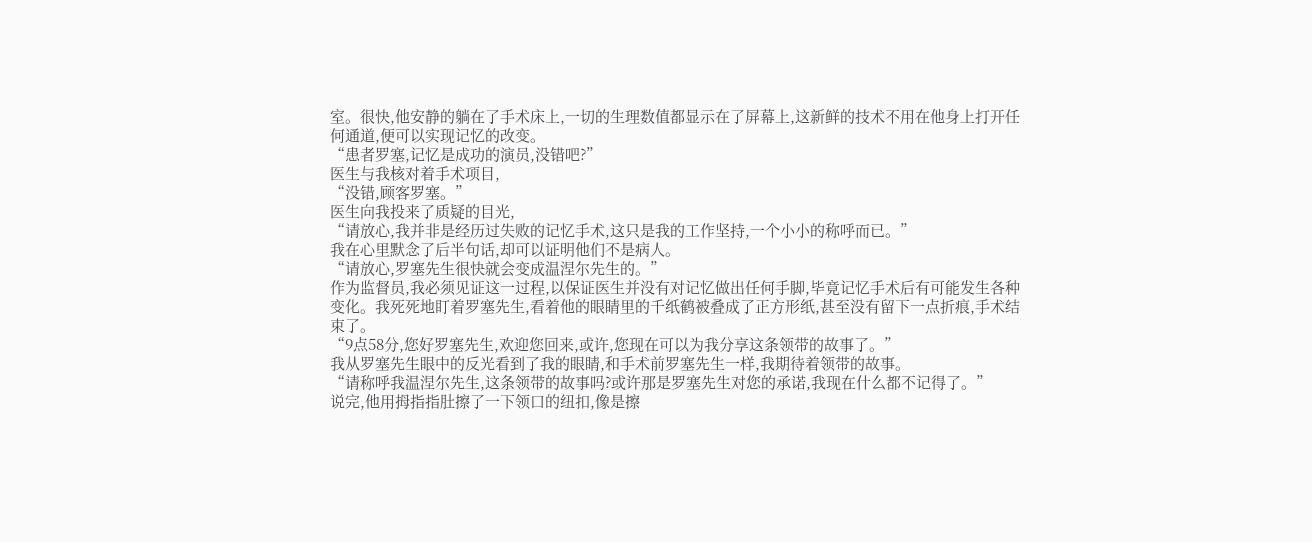室。很快,他安静的躺在了手术床上,一切的生理数值都显示在了屏幕上,这新鲜的技术不用在他身上打开任何通道,便可以实现记忆的改变。
“患者罗塞,记忆是成功的演员,没错吧?”
医生与我核对着手术项目,
“没错,顾客罗塞。”
医生向我投来了质疑的目光,
“请放心,我并非是经历过失败的记忆手术,这只是我的工作坚持,一个小小的称呼而已。”
我在心里默念了后半句话,却可以证明他们不是病人。
“请放心,罗塞先生很快就会变成温涅尔先生的。”
作为监督员,我必须见证这一过程,以保证医生并没有对记忆做出任何手脚,毕竟记忆手术后有可能发生各种变化。我死死地盯着罗塞先生,看着他的眼睛里的千纸鹤被叠成了正方形纸,甚至没有留下一点折痕,手术结束了。
“9点58分,您好罗塞先生,欢迎您回来,或许,您现在可以为我分享这条领带的故事了。”
我从罗塞先生眼中的反光看到了我的眼睛,和手术前罗塞先生一样,我期待着领带的故事。
“请称呼我温涅尔先生,这条领带的故事吗?或许那是罗塞先生对您的承诺,我现在什么都不记得了。”
说完,他用拇指指肚擦了一下领口的纽扣,像是擦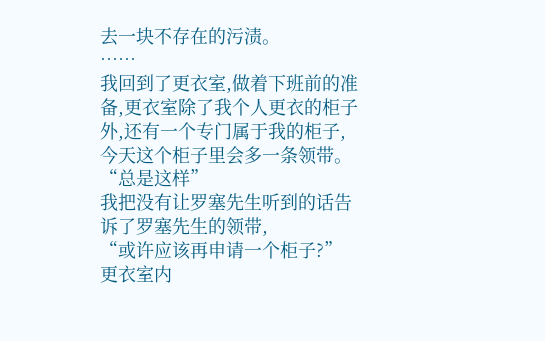去一块不存在的污渍。
……
我回到了更衣室,做着下班前的准备,更衣室除了我个人更衣的柜子外,还有一个专门属于我的柜子,今天这个柜子里会多一条领带。
“总是这样”
我把没有让罗塞先生听到的话告诉了罗塞先生的领带,
“或许应该再申请一个柜子?”
更衣室内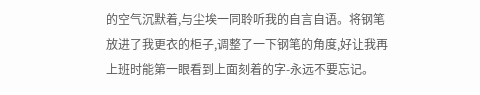的空气沉默着,与尘埃一同聆听我的自言自语。将钢笔放进了我更衣的柜子,调整了一下钢笔的角度,好让我再上班时能第一眼看到上面刻着的字-永远不要忘记。